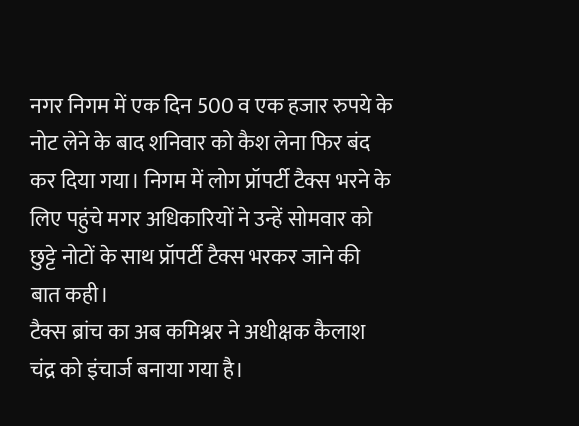नगर निगम में एक दिन 500 व एक हजार रुपये के नोट लेने के बाद शनिवार को कैश लेना फिर बंद कर दिया गया। निगम में लोग प्रॉपर्टी टैक्स भरने के लिए पहुंचे मगर अधिकारियों ने उन्हें सोमवार को छुट्टे नोटों के साथ प्रॉपर्टी टैक्स भरकर जाने की बात कही।
टैक्स ब्रांच का अब कमिश्नर ने अधीक्षक कैलाश चंद्र को इंचार्ज बनाया गया है।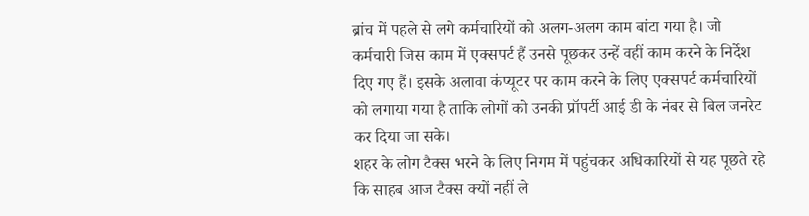ब्रांच में पहले से लगे कर्मचारियों को अलग-अलग काम बांटा गया है। जो कर्मचारी जिस काम में एक्सपर्ट हैं उनसे पूछकर उन्हें वहीं काम करने के निर्देश दिए गए हैं। इसके अलावा कंप्यूटर पर काम करने के लिए एक्सपर्ट कर्मचारियों को लगाया गया है ताकि लोगों को उनकी प्रॉपर्टी आई डी के नंबर से बिल जनरेट कर दिया जा सके।
शहर के लोग टैक्स भरने के लिए निगम में पहुंचकर अधिकारियों से यह पूछते रहे कि साहब आज टैक्स क्यों नहीं ले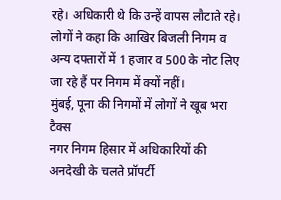रहे। अधिकारी थे कि उन्हें वापस लौटाते रहे। लोगों ने कहा कि आखिर बिजली निगम व अन्य दफ्तारों में 1 हजार व 500 के नोट लिए जा रहे हैं पर निगम में क्यों नहीं।
मुंबई, पूना की निगमों में लोगों ने खूब भरा टैक्स
नगर निगम हिसार में अधिकारियों की अनदेखी के चलते प्रॉपर्टी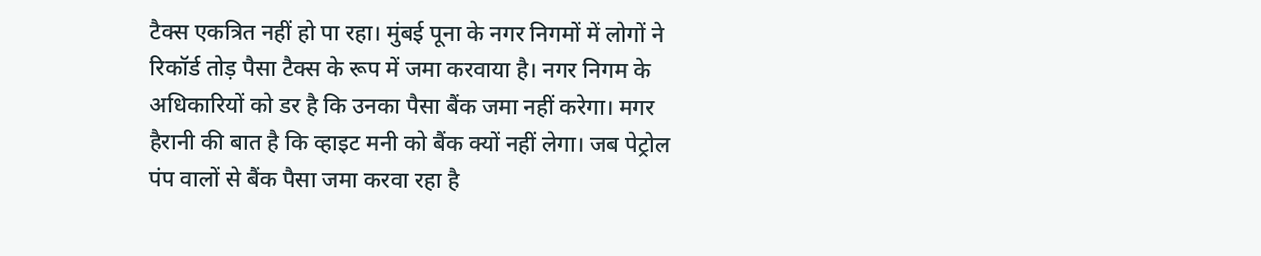टैक्स एकत्रित नहीं हो पा रहा। मुंबई पूना के नगर निगमों में लोगों ने रिकॉर्ड तोड़ पैसा टैक्स के रूप में जमा करवाया है। नगर निगम के अधिकारियों को डर है कि उनका पैसा बैंक जमा नहीं करेगा। मगर हैरानी की बात है कि व्हाइट मनी को बैंक क्यों नहीं लेगा। जब पेट्रोल पंप वालों से बैंक पैसा जमा करवा रहा है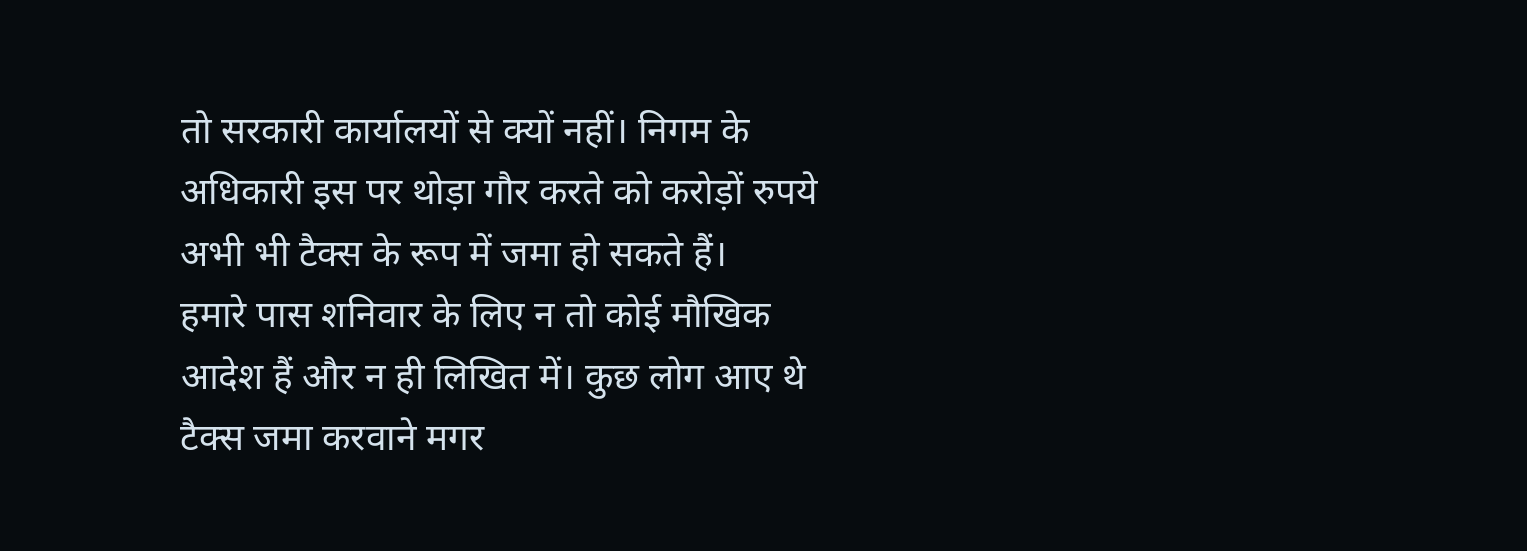तो सरकारी कार्यालयों से क्यों नहीं। निगम के अधिकारी इस पर थोड़ा गौर करते को करोड़ों रुपये अभी भी टैक्स के रूप में जमा हो सकते हैं।
हमारे पास शनिवार के लिए न तो कोई मौखिक आदेश हैं और न ही लिखित में। कुछ लोग आए थे टैक्स जमा करवाने मगर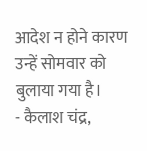आदेश न होने कारण उन्हें सोमवार को बुलाया गया है।
- कैलाश चंद्र,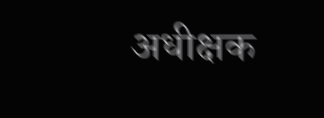अधीक्षक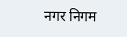नगर निगम